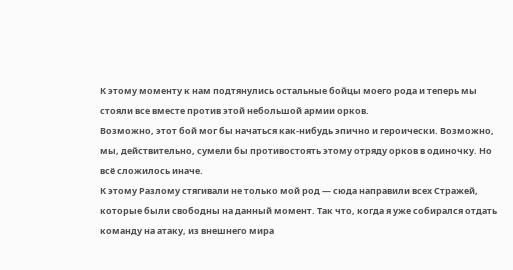К этому моменту к нам подтянулись остальные бойцы моего рода и теперь мы стояли все вместе против этой небольшой армии орков.
Возможно, этот бой мог бы начаться как-нибудь эпично и героически. Возможно, мы, действительно, сумели бы противостоять этому отряду орков в одиночку. Но всё сложилось иначе.
К этому Разлому стягивали не только мой род — сюда направили всех Стражей, которые были свободны на данный момент. Так что, когда я уже собирался отдать команду на атаку, из внешнего мира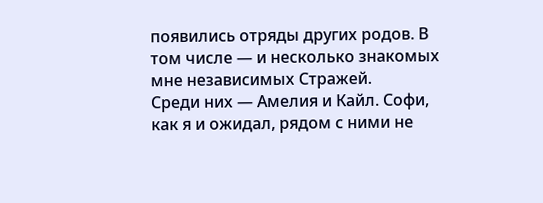появились отряды других родов. В том числе — и несколько знакомых мне независимых Стражей.
Среди них — Амелия и Кайл. Софи, как я и ожидал, рядом с ними не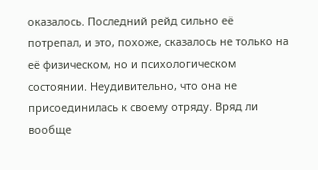оказалось. Последний рейд сильно её потрепал, и это, похоже, сказалось не только на её физическом, но и психологическом состоянии. Неудивительно, что она не присоединилась к своему отряду. Вряд ли вообще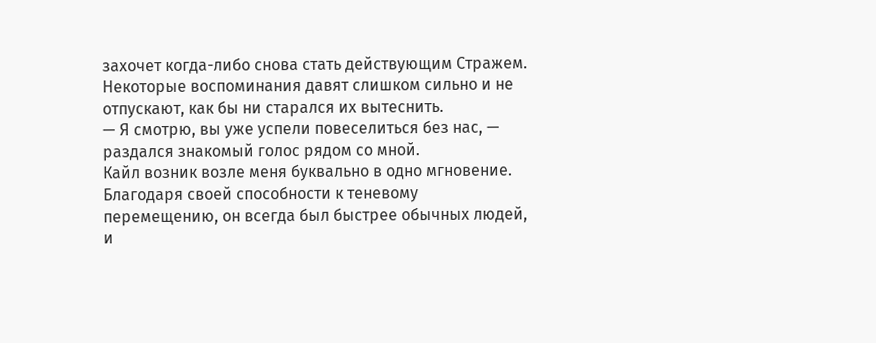захочет когда-либо снова стать действующим Стражем. Некоторые воспоминания давят слишком сильно и не отпускают, как бы ни старался их вытеснить.
— Я смотрю, вы уже успели повеселиться без нас, — раздался знакомый голос рядом со мной.
Кайл возник возле меня буквально в одно мгновение. Благодаря своей способности к теневому перемещению, он всегда был быстрее обычных людей, и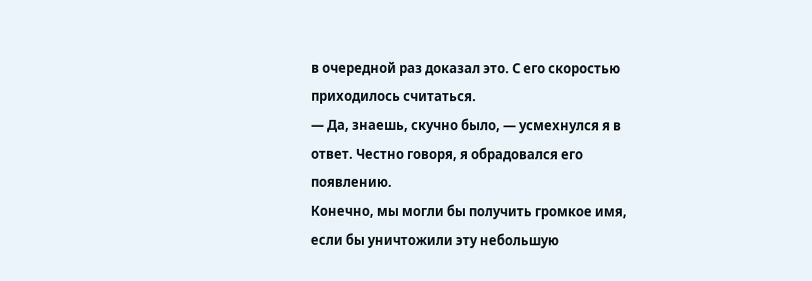в очередной раз доказал это. С его скоростью приходилось считаться.
— Да, знаешь, скучно было, — усмехнулся я в ответ. Честно говоря, я обрадовался его появлению.
Конечно, мы могли бы получить громкое имя, если бы уничтожили эту небольшую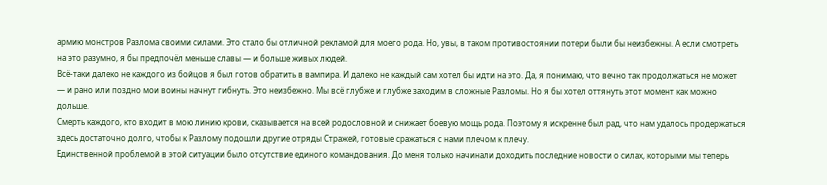армию монстров Разлома своими силами. Это стало бы отличной рекламой для моего рода. Но, увы, в таком противостоянии потери были бы неизбежны. А если смотреть на это разумно, я бы предпочёл меньше славы — и больше живых людей.
Всё-таки далеко не каждого из бойцов я был готов обратить в вампира. И далеко не каждый сам хотел бы идти на это. Да, я понимаю, что вечно так продолжаться не может — и рано или поздно мои воины начнут гибнуть. Это неизбежно. Мы всё глубже и глубже заходим в сложные Разломы. Но я бы хотел оттянуть этот момент как можно дольше.
Смерть каждого, кто входит в мою линию крови, сказывается на всей родословной и снижает боевую мощь рода. Поэтому я искренне был рад, что нам удалось продержаться здесь достаточно долго, чтобы к Разлому подошли другие отряды Стражей, готовые сражаться с нами плечом к плечу.
Единственной проблемой в этой ситуации было отсутствие единого командования. До меня только начинали доходить последние новости о силах, которыми мы теперь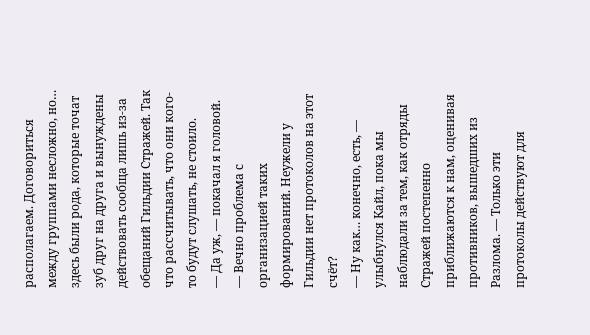располагаем. Договориться между группами несложно, но… здесь были рода, которые точат зуб друг на друга и вынуждены действовать сообща лишь из-за обещаний Гильдии Стражей. Так что рассчитывать, что они кого-то будут слушать, не стоило.
— Да уж, — покачал я головой. — Вечно проблема с организацией таких формирований. Неужели у Гильдии нет протоколов на этот счёт?
— Ну как… конечно, есть, — улыбнулся Кайл, пока мы наблюдали за тем, как отряды Стражей постепенно приближаются к нам, оценивая противников, вышедших из Разлома. — Только эти протоколы действуют для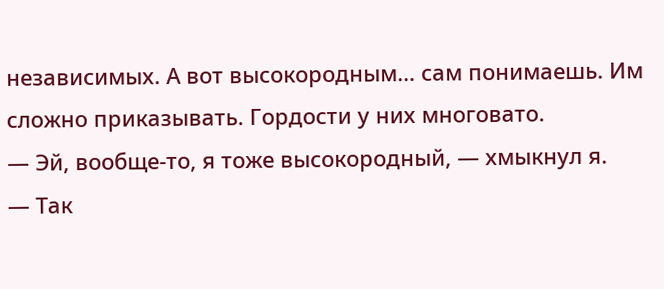независимых. А вот высокородным… сам понимаешь. Им сложно приказывать. Гордости у них многовато.
— Эй, вообще-то, я тоже высокородный, — хмыкнул я.
— Так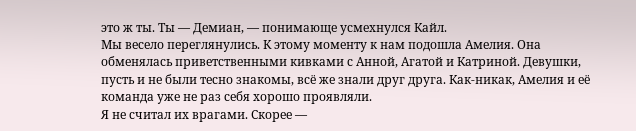это ж ты. Ты — Демиан, — понимающе усмехнулся Кайл.
Мы весело переглянулись. К этому моменту к нам подошла Амелия. Она обменялась приветственными кивками с Анной, Агатой и Катриной. Девушки, пусть и не были тесно знакомы, всё же знали друг друга. Как-никак, Амелия и её команда уже не раз себя хорошо проявляли.
Я не считал их врагами. Скорее —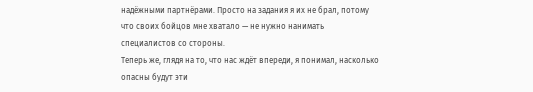надёжными партнёрами. Просто на задания я их не брал, потому что своих бойцов мне хватало — не нужно нанимать специалистов со стороны.
Теперь же, глядя на то, что нас ждёт впереди, я понимал, насколько опасны будут эти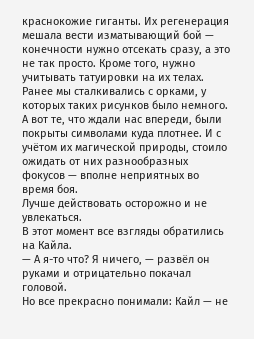краснокожие гиганты. Их регенерация мешала вести изматывающий бой — конечности нужно отсекать сразу, а это не так просто. Кроме того, нужно учитывать татуировки на их телах.
Ранее мы сталкивались с орками, у которых таких рисунков было немного. А вот те, что ждали нас впереди, были покрыты символами куда плотнее. И с учётом их магической природы, стоило ожидать от них разнообразных фокусов — вполне неприятных во время боя.
Лучше действовать осторожно и не увлекаться.
В этот момент все взгляды обратились на Кайла.
— А я-то что? Я ничего, — развёл он руками и отрицательно покачал головой.
Но все прекрасно понимали: Кайл — не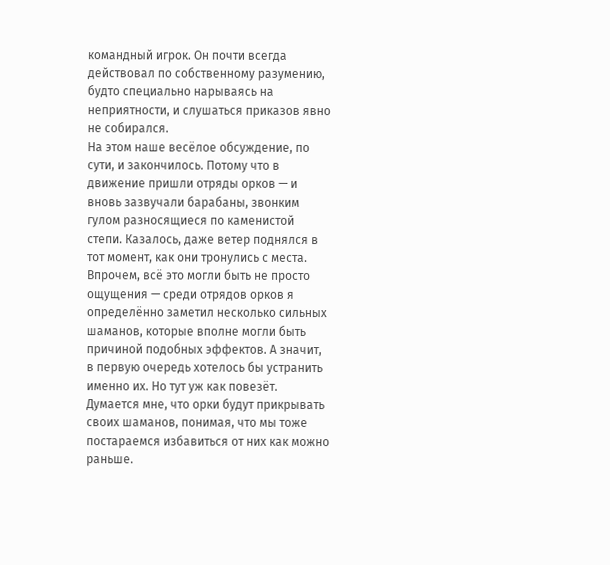командный игрок. Он почти всегда действовал по собственному разумению, будто специально нарываясь на неприятности, и слушаться приказов явно не собирался.
На этом наше весёлое обсуждение, по сути, и закончилось. Потому что в движение пришли отряды орков — и вновь зазвучали барабаны, звонким гулом разносящиеся по каменистой степи. Казалось, даже ветер поднялся в тот момент, как они тронулись с места.
Впрочем, всё это могли быть не просто ощущения — среди отрядов орков я определённо заметил несколько сильных шаманов, которые вполне могли быть причиной подобных эффектов. А значит, в первую очередь хотелось бы устранить именно их. Но тут уж как повезёт. Думается мне, что орки будут прикрывать своих шаманов, понимая, что мы тоже постараемся избавиться от них как можно раньше.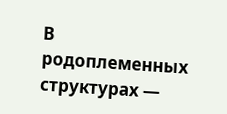В родоплеменных структурах —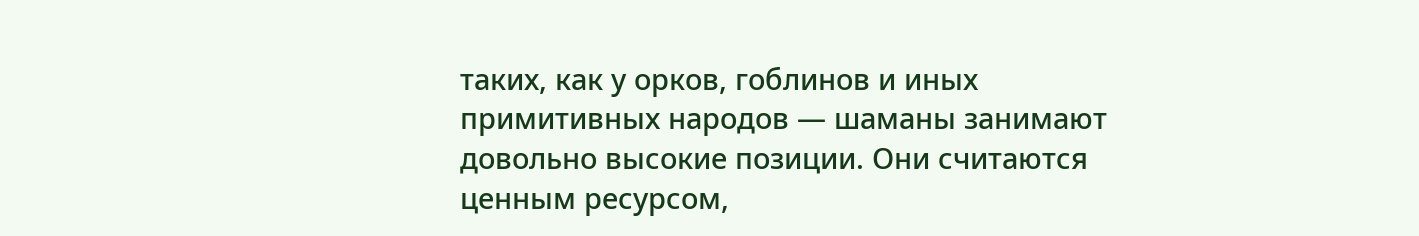таких, как у орков, гоблинов и иных примитивных народов — шаманы занимают довольно высокие позиции. Они считаются ценным ресурсом,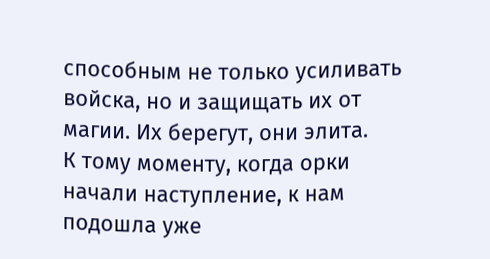способным не только усиливать войска, но и защищать их от магии. Их берегут, они элита.
К тому моменту, когда орки начали наступление, к нам подошла уже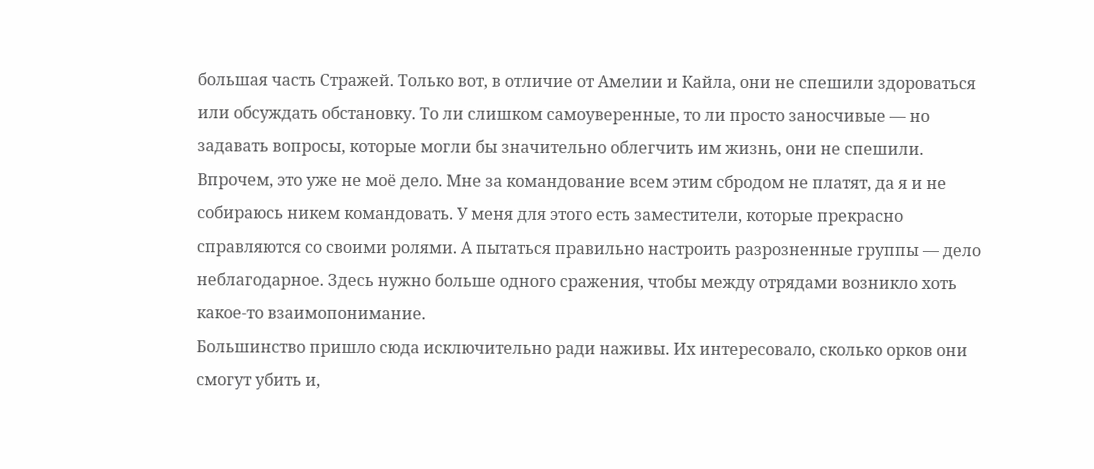большая часть Стражей. Только вот, в отличие от Амелии и Кайла, они не спешили здороваться или обсуждать обстановку. То ли слишком самоуверенные, то ли просто заносчивые — но задавать вопросы, которые могли бы значительно облегчить им жизнь, они не спешили.
Впрочем, это уже не моё дело. Мне за командование всем этим сбродом не платят, да я и не собираюсь никем командовать. У меня для этого есть заместители, которые прекрасно справляются со своими ролями. А пытаться правильно настроить разрозненные группы — дело неблагодарное. Здесь нужно больше одного сражения, чтобы между отрядами возникло хоть какое-то взаимопонимание.
Большинство пришло сюда исключительно ради наживы. Их интересовало, сколько орков они смогут убить и,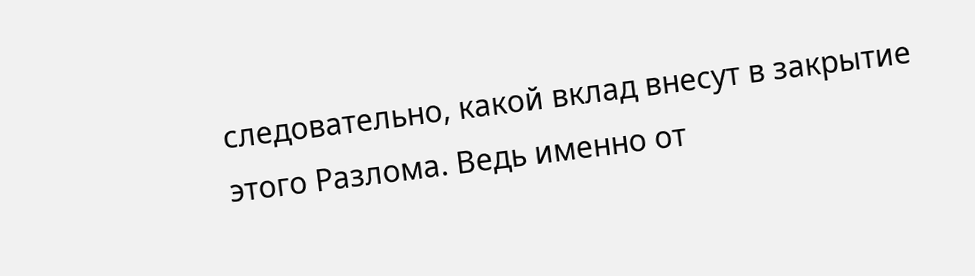следовательно, какой вклад внесут в закрытие этого Разлома. Ведь именно от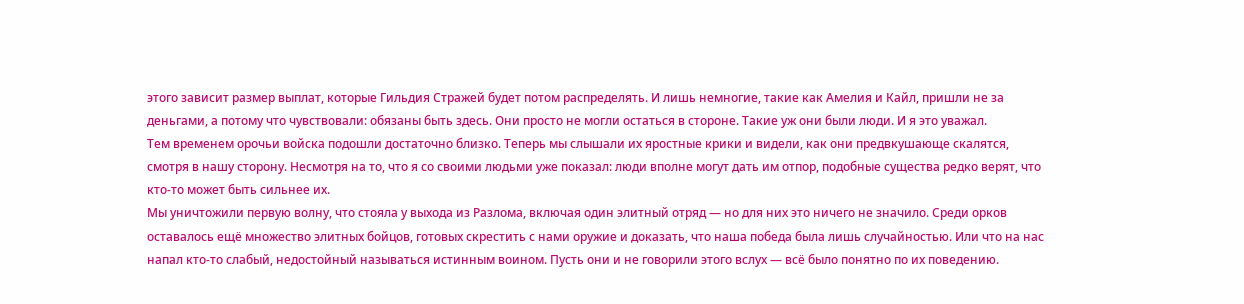этого зависит размер выплат, которые Гильдия Стражей будет потом распределять. И лишь немногие, такие как Амелия и Кайл, пришли не за деньгами, а потому что чувствовали: обязаны быть здесь. Они просто не могли остаться в стороне. Такие уж они были люди. И я это уважал.
Тем временем орочьи войска подошли достаточно близко. Теперь мы слышали их яростные крики и видели, как они предвкушающе скалятся, смотря в нашу сторону. Несмотря на то, что я со своими людьми уже показал: люди вполне могут дать им отпор, подобные существа редко верят, что кто-то может быть сильнее их.
Мы уничтожили первую волну, что стояла у выхода из Разлома, включая один элитный отряд — но для них это ничего не значило. Среди орков оставалось ещё множество элитных бойцов, готовых скрестить с нами оружие и доказать, что наша победа была лишь случайностью. Или что на нас напал кто-то слабый, недостойный называться истинным воином. Пусть они и не говорили этого вслух — всё было понятно по их поведению.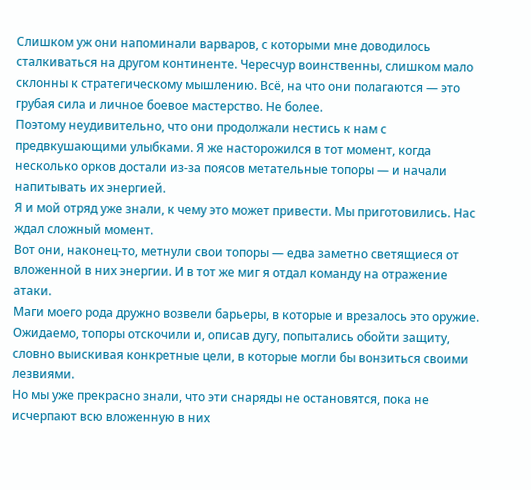Слишком уж они напоминали варваров, с которыми мне доводилось сталкиваться на другом континенте. Чересчур воинственны, слишком мало склонны к стратегическому мышлению. Всё, на что они полагаются — это грубая сила и личное боевое мастерство. Не более.
Поэтому неудивительно, что они продолжали нестись к нам с предвкушающими улыбками. Я же насторожился в тот момент, когда несколько орков достали из-за поясов метательные топоры — и начали напитывать их энергией.
Я и мой отряд уже знали, к чему это может привести. Мы приготовились. Нас ждал сложный момент.
Вот они, наконец-то, метнули свои топоры — едва заметно светящиеся от вложенной в них энергии. И в тот же миг я отдал команду на отражение атаки.
Маги моего рода дружно возвели барьеры, в которые и врезалось это оружие. Ожидаемо, топоры отскочили и, описав дугу, попытались обойти защиту, словно выискивая конкретные цели, в которые могли бы вонзиться своими лезвиями.
Но мы уже прекрасно знали, что эти снаряды не остановятся, пока не исчерпают всю вложенную в них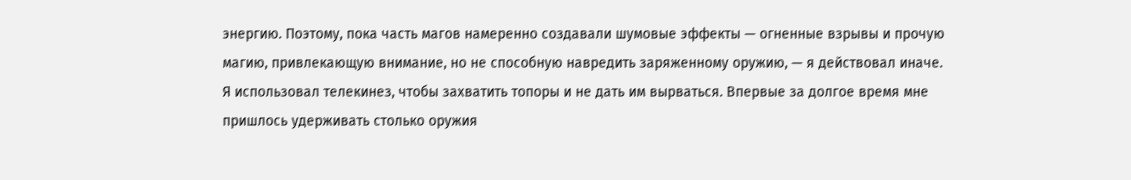энергию. Поэтому, пока часть магов намеренно создавали шумовые эффекты — огненные взрывы и прочую магию, привлекающую внимание, но не способную навредить заряженному оружию, — я действовал иначе.
Я использовал телекинез, чтобы захватить топоры и не дать им вырваться. Впервые за долгое время мне пришлось удерживать столько оружия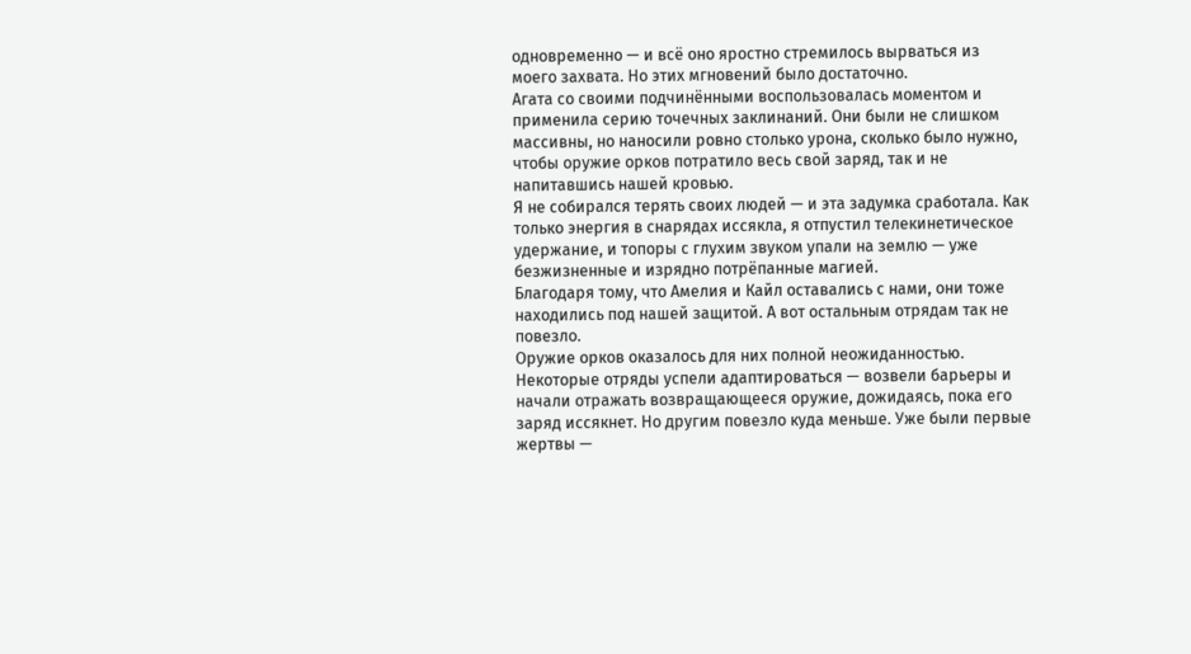одновременно — и всё оно яростно стремилось вырваться из моего захвата. Но этих мгновений было достаточно.
Агата со своими подчинёнными воспользовалась моментом и применила серию точечных заклинаний. Они были не слишком массивны, но наносили ровно столько урона, сколько было нужно, чтобы оружие орков потратило весь свой заряд, так и не напитавшись нашей кровью.
Я не собирался терять своих людей — и эта задумка сработала. Как только энергия в снарядах иссякла, я отпустил телекинетическое удержание, и топоры с глухим звуком упали на землю — уже безжизненные и изрядно потрёпанные магией.
Благодаря тому, что Амелия и Кайл оставались с нами, они тоже находились под нашей защитой. А вот остальным отрядам так не повезло.
Оружие орков оказалось для них полной неожиданностью.
Некоторые отряды успели адаптироваться — возвели барьеры и начали отражать возвращающееся оружие, дожидаясь, пока его заряд иссякнет. Но другим повезло куда меньше. Уже были первые жертвы —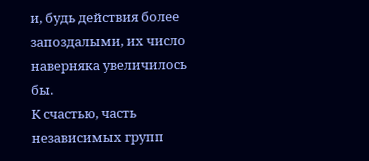и, будь действия более запоздалыми, их число наверняка увеличилось бы.
К счастью, часть независимых групп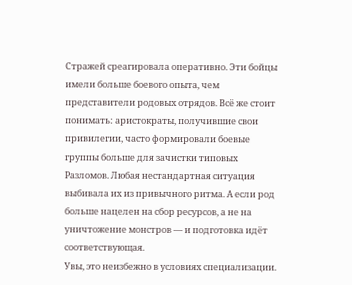Стражей среагировала оперативно. Эти бойцы имели больше боевого опыта, чем представители родовых отрядов. Всё же стоит понимать: аристократы, получившие свои привилегии, часто формировали боевые группы больше для зачистки типовых Разломов. Любая нестандартная ситуация выбивала их из привычного ритма. А если род больше нацелен на сбор ресурсов, а не на уничтожение монстров — и подготовка идёт соответствующая.
Увы, это неизбежно в условиях специализации.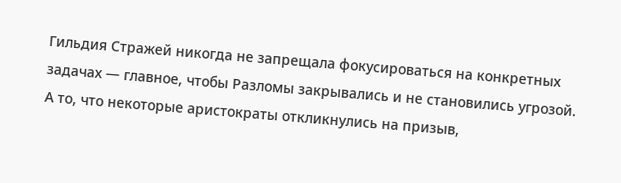Гильдия Стражей никогда не запрещала фокусироваться на конкретных задачах — главное, чтобы Разломы закрывались и не становились угрозой. А то, что некоторые аристократы откликнулись на призыв,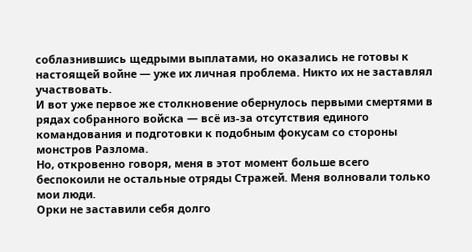соблазнившись щедрыми выплатами, но оказались не готовы к настоящей войне — уже их личная проблема. Никто их не заставлял участвовать.
И вот уже первое же столкновение обернулось первыми смертями в рядах собранного войска — всё из-за отсутствия единого командования и подготовки к подобным фокусам со стороны монстров Разлома.
Но, откровенно говоря, меня в этот момент больше всего беспокоили не остальные отряды Стражей. Меня волновали только мои люди.
Орки не заставили себя долго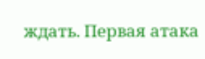ждать. Первая атака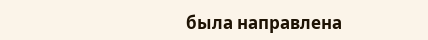была направлена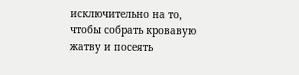исключительно на то, чтобы собрать кровавую жатву и посеять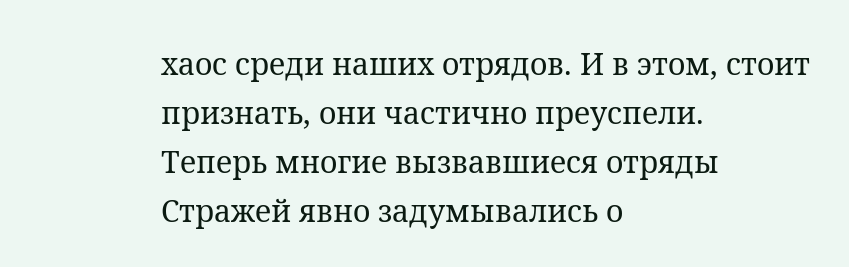хаос среди наших отрядов. И в этом, стоит признать, они частично преуспели.
Теперь многие вызвавшиеся отряды Стражей явно задумывались о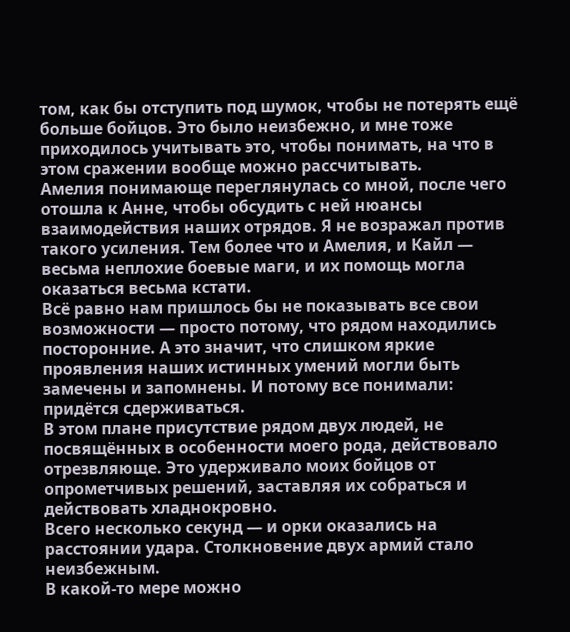том, как бы отступить под шумок, чтобы не потерять ещё больше бойцов. Это было неизбежно, и мне тоже приходилось учитывать это, чтобы понимать, на что в этом сражении вообще можно рассчитывать.
Амелия понимающе переглянулась со мной, после чего отошла к Анне, чтобы обсудить с ней нюансы взаимодействия наших отрядов. Я не возражал против такого усиления. Тем более что и Амелия, и Кайл — весьма неплохие боевые маги, и их помощь могла оказаться весьма кстати.
Всё равно нам пришлось бы не показывать все свои возможности — просто потому, что рядом находились посторонние. А это значит, что слишком яркие проявления наших истинных умений могли быть замечены и запомнены. И потому все понимали: придётся сдерживаться.
В этом плане присутствие рядом двух людей, не посвящённых в особенности моего рода, действовало отрезвляюще. Это удерживало моих бойцов от опрометчивых решений, заставляя их собраться и действовать хладнокровно.
Всего несколько секунд — и орки оказались на расстоянии удара. Столкновение двух армий стало неизбежным.
В какой-то мере можно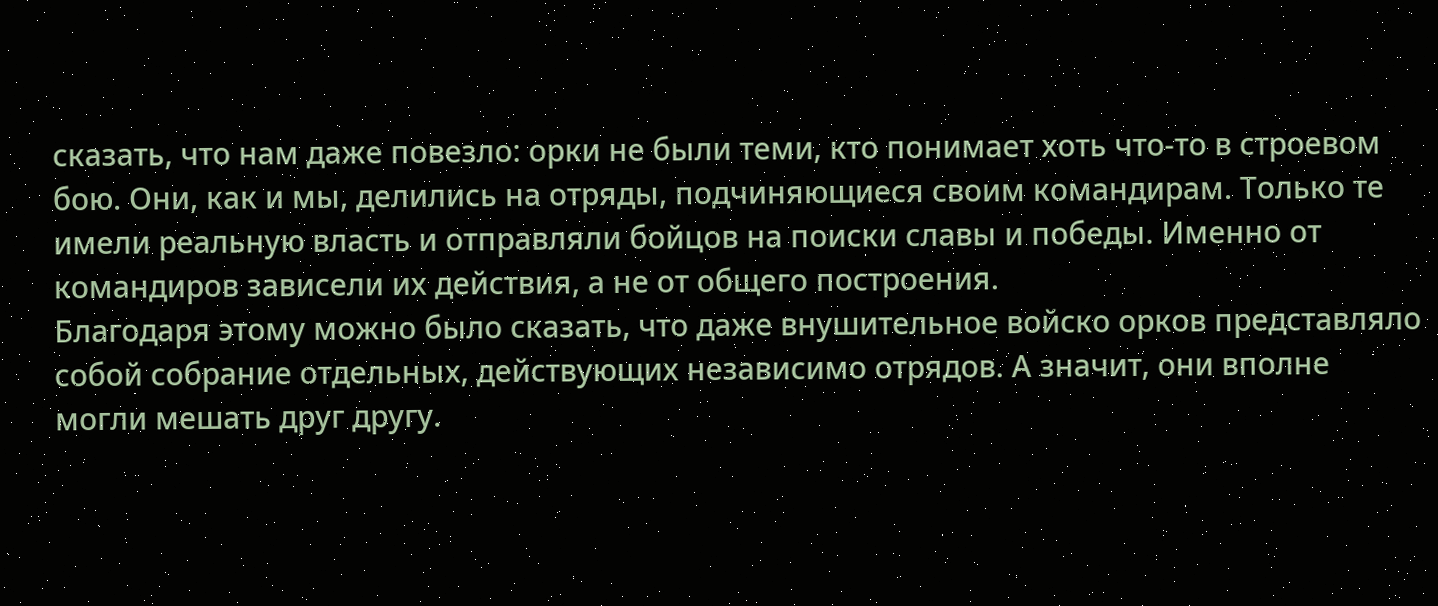сказать, что нам даже повезло: орки не были теми, кто понимает хоть что-то в строевом бою. Они, как и мы, делились на отряды, подчиняющиеся своим командирам. Только те имели реальную власть и отправляли бойцов на поиски славы и победы. Именно от командиров зависели их действия, а не от общего построения.
Благодаря этому можно было сказать, что даже внушительное войско орков представляло собой собрание отдельных, действующих независимо отрядов. А значит, они вполне могли мешать друг другу.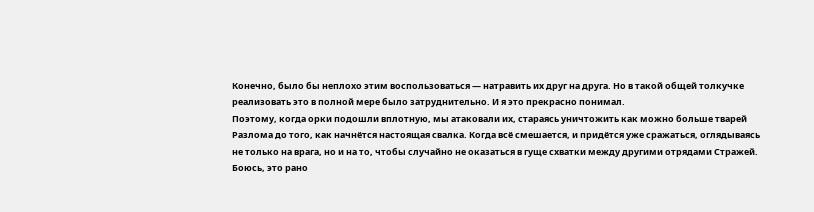Конечно, было бы неплохо этим воспользоваться — натравить их друг на друга. Но в такой общей толкучке реализовать это в полной мере было затруднительно. И я это прекрасно понимал.
Поэтому, когда орки подошли вплотную, мы атаковали их, стараясь уничтожить как можно больше тварей Разлома до того, как начнётся настоящая свалка. Когда всё смешается, и придётся уже сражаться, оглядываясь не только на врага, но и на то, чтобы случайно не оказаться в гуще схватки между другими отрядами Стражей.
Боюсь, это рано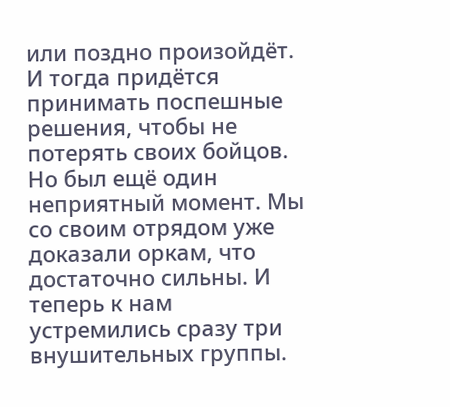или поздно произойдёт. И тогда придётся принимать поспешные решения, чтобы не потерять своих бойцов.
Но был ещё один неприятный момент. Мы со своим отрядом уже доказали оркам, что достаточно сильны. И теперь к нам устремились сразу три внушительных группы.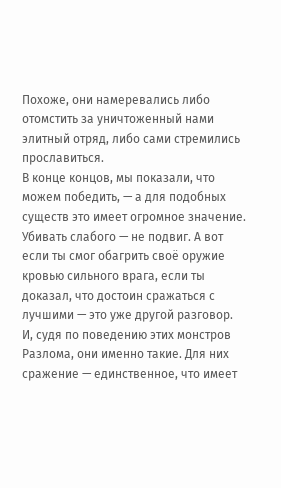Похоже, они намеревались либо отомстить за уничтоженный нами элитный отряд, либо сами стремились прославиться.
В конце концов, мы показали, что можем победить, — а для подобных существ это имеет огромное значение. Убивать слабого — не подвиг. А вот если ты смог обагрить своё оружие кровью сильного врага, если ты доказал, что достоин сражаться с лучшими — это уже другой разговор.
И, судя по поведению этих монстров Разлома, они именно такие. Для них сражение — единственное, что имеет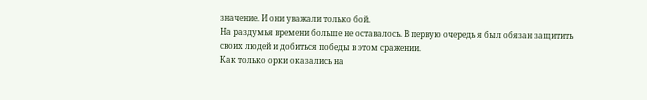значение. И они уважали только бой.
На раздумья времени больше не оставалось. В первую очередь я был обязан защитить своих людей и добиться победы в этом сражении.
Как только орки оказались на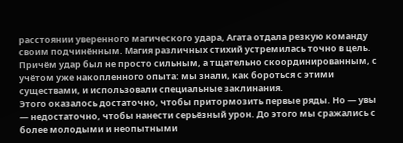расстоянии уверенного магического удара, Агата отдала резкую команду своим подчинённым. Магия различных стихий устремилась точно в цель. Причём удар был не просто сильным, а тщательно скоординированным, с учётом уже накопленного опыта: мы знали, как бороться с этими существами, и использовали специальные заклинания.
Этого оказалось достаточно, чтобы притормозить первые ряды. Но — увы — недостаточно, чтобы нанести серьёзный урон. До этого мы сражались с более молодыми и неопытными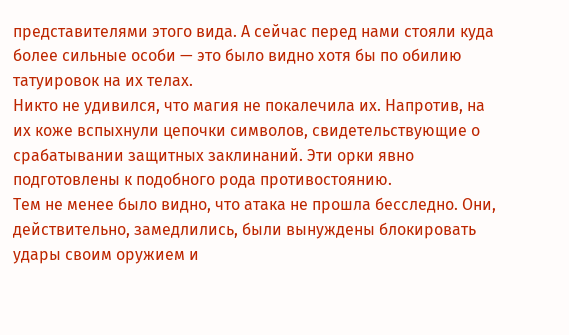представителями этого вида. А сейчас перед нами стояли куда более сильные особи — это было видно хотя бы по обилию татуировок на их телах.
Никто не удивился, что магия не покалечила их. Напротив, на их коже вспыхнули цепочки символов, свидетельствующие о срабатывании защитных заклинаний. Эти орки явно подготовлены к подобного рода противостоянию.
Тем не менее было видно, что атака не прошла бесследно. Они, действительно, замедлились, были вынуждены блокировать удары своим оружием и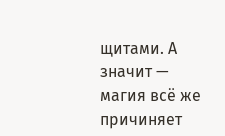щитами. А значит — магия всё же причиняет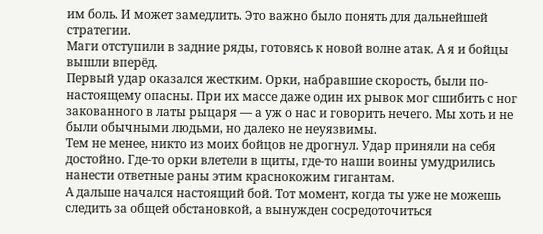им боль. И может замедлить. Это важно было понять для дальнейшей стратегии.
Маги отступили в задние ряды, готовясь к новой волне атак. А я и бойцы вышли вперёд.
Первый удар оказался жестким. Орки, набравшие скорость, были по-настоящему опасны. При их массе даже один их рывок мог сшибить с ног закованного в латы рыцаря — а уж о нас и говорить нечего. Мы хоть и не были обычными людьми, но далеко не неуязвимы.
Тем не менее, никто из моих бойцов не дрогнул. Удар приняли на себя достойно. Где-то орки влетели в щиты, где-то наши воины умудрились нанести ответные раны этим краснокожим гигантам.
А дальше начался настоящий бой. Тот момент, когда ты уже не можешь следить за общей обстановкой, а вынужден сосредоточиться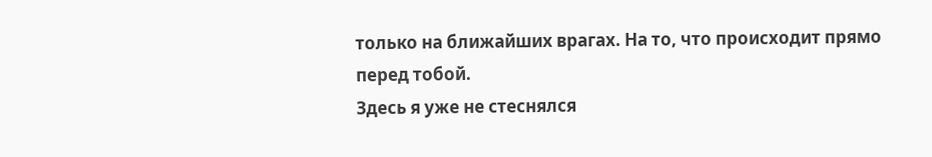только на ближайших врагах. На то, что происходит прямо перед тобой.
Здесь я уже не стеснялся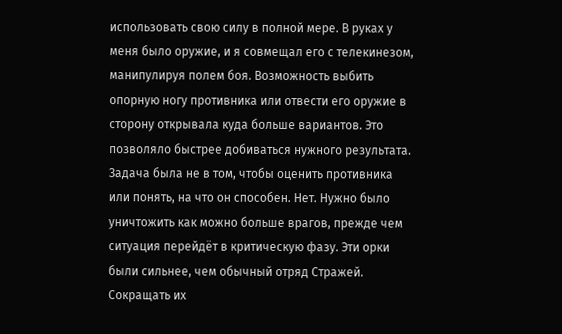использовать свою силу в полной мере. В руках у меня было оружие, и я совмещал его с телекинезом, манипулируя полем боя. Возможность выбить опорную ногу противника или отвести его оружие в сторону открывала куда больше вариантов. Это позволяло быстрее добиваться нужного результата.
Задача была не в том, чтобы оценить противника или понять, на что он способен. Нет. Нужно было уничтожить как можно больше врагов, прежде чем ситуация перейдёт в критическую фазу. Эти орки были сильнее, чем обычный отряд Стражей. Сокращать их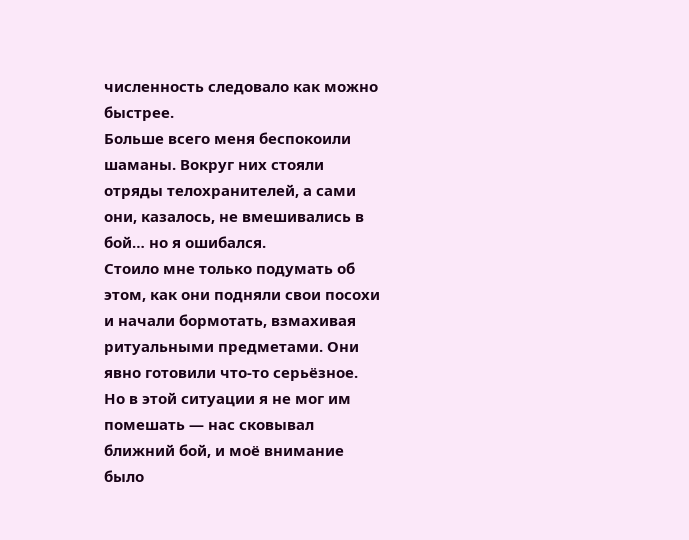численность следовало как можно быстрее.
Больше всего меня беспокоили шаманы. Вокруг них стояли отряды телохранителей, а сами они, казалось, не вмешивались в бой… но я ошибался.
Стоило мне только подумать об этом, как они подняли свои посохи и начали бормотать, взмахивая ритуальными предметами. Они явно готовили что-то серьёзное. Но в этой ситуации я не мог им помешать — нас сковывал ближний бой, и моё внимание было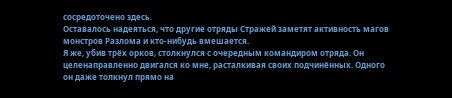сосредоточено здесь.
Оставалось надеяться, что другие отряды Стражей заметят активность магов монстров Разлома и кто-нибудь вмешается.
Я же, убив трёх орков, столкнулся с очередным командиром отряда. Он целенаправленно двигался ко мне, расталкивая своих подчинённых. Одного он даже толкнул прямо на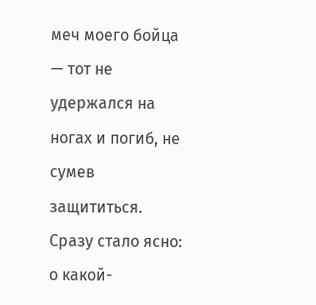меч моего бойца — тот не удержался на ногах и погиб, не сумев защититься.
Сразу стало ясно: о какой-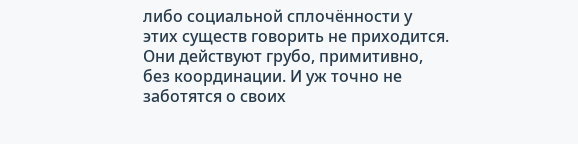либо социальной сплочённости у этих существ говорить не приходится. Они действуют грубо, примитивно, без координации. И уж точно не заботятся о своих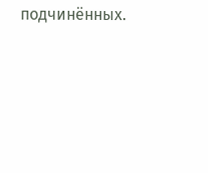подчинённых.